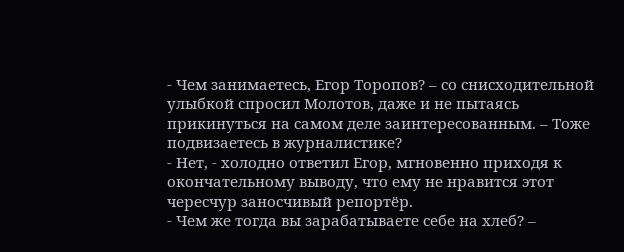- Чем занимаетесь, Егор Торопов? – со снисходительной улыбкой спросил Молотов, даже и не пытаясь прикинуться на самом деле заинтересованным. – Тоже подвизаетесь в журналистике?
- Нет, - холодно ответил Егор, мгновенно приходя к окончательному выводу, что ему не нравится этот чересчур заносчивый репортёр.
- Чем же тогда вы зарабатываете себе на хлеб? –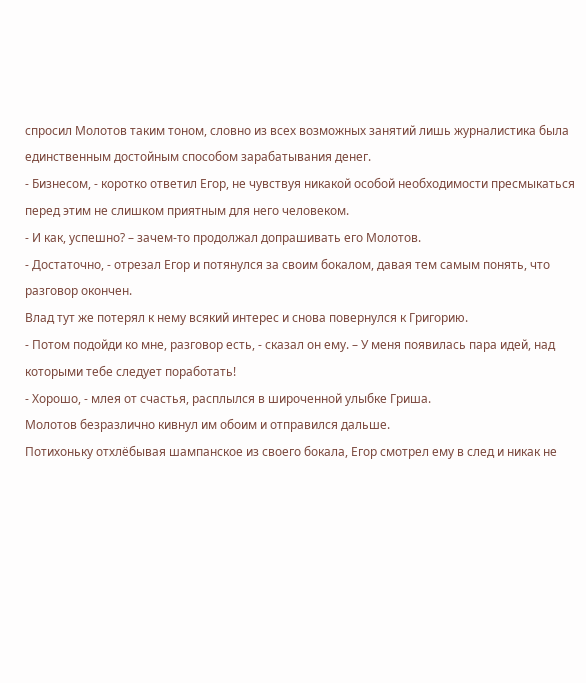спросил Молотов таким тоном, словно из всех возможных занятий лишь журналистика была единственным достойным способом зарабатывания денег.
- Бизнесом, - коротко ответил Егор, не чувствуя никакой особой необходимости пресмыкаться перед этим не слишком приятным для него человеком.
- И как, успешно? – зачем-то продолжал допрашивать его Молотов.
- Достаточно, - отрезал Егор и потянулся за своим бокалом, давая тем самым понять, что разговор окончен.
Влад тут же потерял к нему всякий интерес и снова повернулся к Григорию.
- Потом подойди ко мне, разговор есть, - сказал он ему. – У меня появилась пара идей, над которыми тебе следует поработать!
- Хорошо, - млея от счастья, расплылся в широченной улыбке Гриша.
Молотов безразлично кивнул им обоим и отправился дальше.
Потихоньку отхлёбывая шампанское из своего бокала, Егор смотрел ему в след и никак не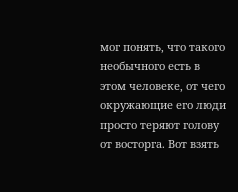мог понять, что такого необычного есть в этом человеке, от чего окружающие его люди просто теряют голову от восторга. Вот взять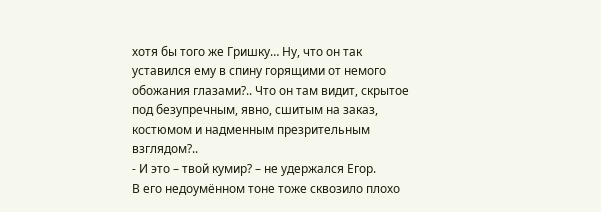хотя бы того же Гришку… Ну, что он так уставился ему в спину горящими от немого обожания глазами?.. Что он там видит, скрытое под безупречным, явно, сшитым на заказ, костюмом и надменным презрительным взглядом?..
- И это – твой кумир? – не удержался Егор.
В его недоумённом тоне тоже сквозило плохо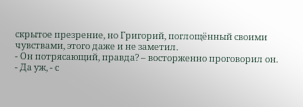скрытое презрение, но Григорий, поглощённый своими чувствами, этого даже и не заметил.
- Он потрясающий, правда? – восторженно проговорил он.
- Да уж, - с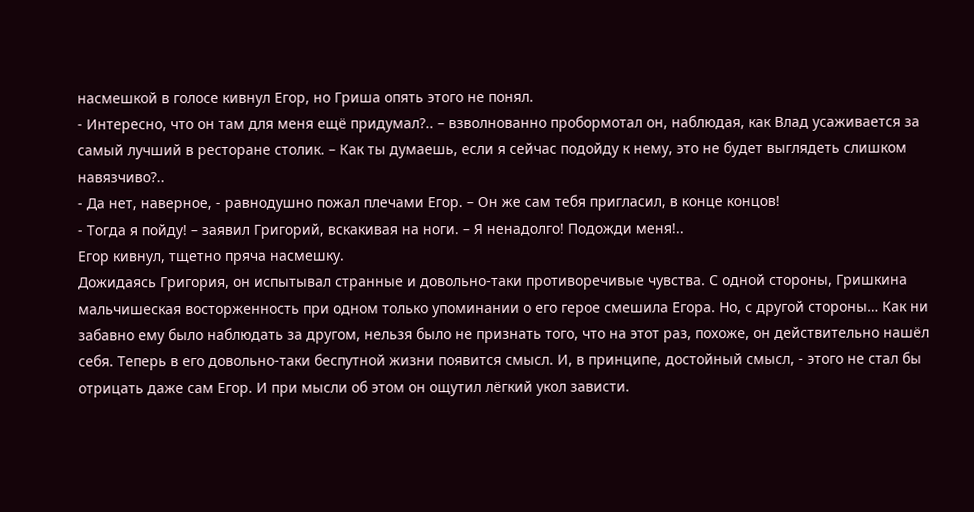насмешкой в голосе кивнул Егор, но Гриша опять этого не понял.
- Интересно, что он там для меня ещё придумал?.. – взволнованно пробормотал он, наблюдая, как Влад усаживается за самый лучший в ресторане столик. – Как ты думаешь, если я сейчас подойду к нему, это не будет выглядеть слишком навязчиво?..
- Да нет, наверное, - равнодушно пожал плечами Егор. – Он же сам тебя пригласил, в конце концов!
- Тогда я пойду! – заявил Григорий, вскакивая на ноги. – Я ненадолго! Подожди меня!..
Егор кивнул, тщетно пряча насмешку.
Дожидаясь Григория, он испытывал странные и довольно-таки противоречивые чувства. С одной стороны, Гришкина мальчишеская восторженность при одном только упоминании о его герое смешила Егора. Но, с другой стороны… Как ни забавно ему было наблюдать за другом, нельзя было не признать того, что на этот раз, похоже, он действительно нашёл себя. Теперь в его довольно-таки беспутной жизни появится смысл. И, в принципе, достойный смысл, - этого не стал бы отрицать даже сам Егор. И при мысли об этом он ощутил лёгкий укол зависти.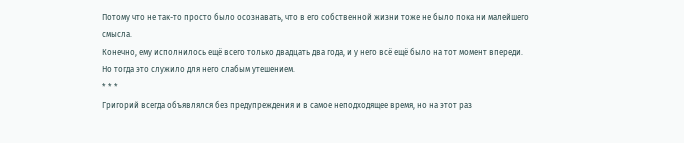Потому что не так-то просто было осознавать, что в его собственной жизни тоже не было пока ни малейшего смысла.
Конечно, ему исполнилось ещё всего только двадцать два года, и у него всё ещё было на тот момент впереди.
Но тогда это служило для него слабым утешением.
* * *
Григорий всегда объявлялся без предупреждения и в самое неподходящее время, но на этот раз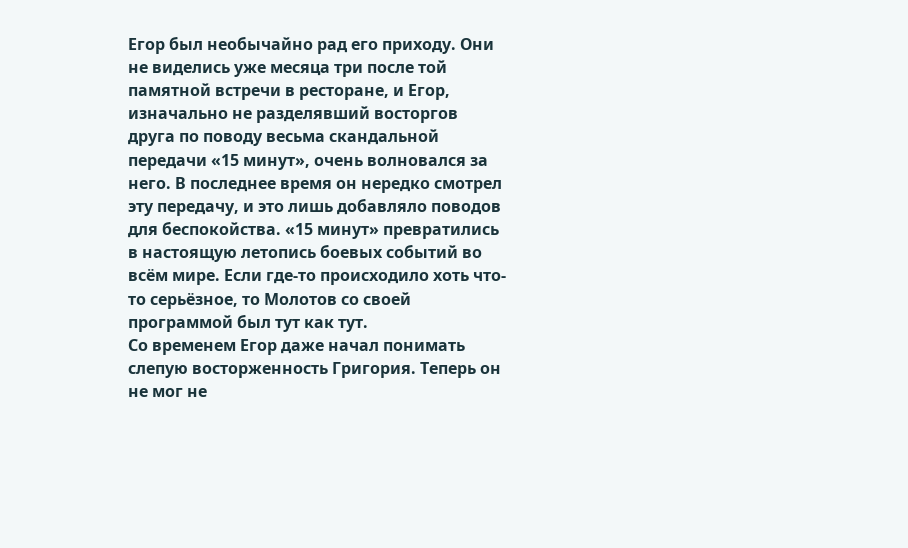Егор был необычайно рад его приходу. Они не виделись уже месяца три после той памятной встречи в ресторане, и Егор, изначально не разделявший восторгов друга по поводу весьма скандальной передачи «15 минут», очень волновался за него. В последнее время он нередко смотрел эту передачу, и это лишь добавляло поводов для беспокойства. «15 минут» превратились в настоящую летопись боевых событий во всём мире. Если где-то происходило хоть что-то серьёзное, то Молотов со своей программой был тут как тут.
Со временем Егор даже начал понимать слепую восторженность Григория. Теперь он не мог не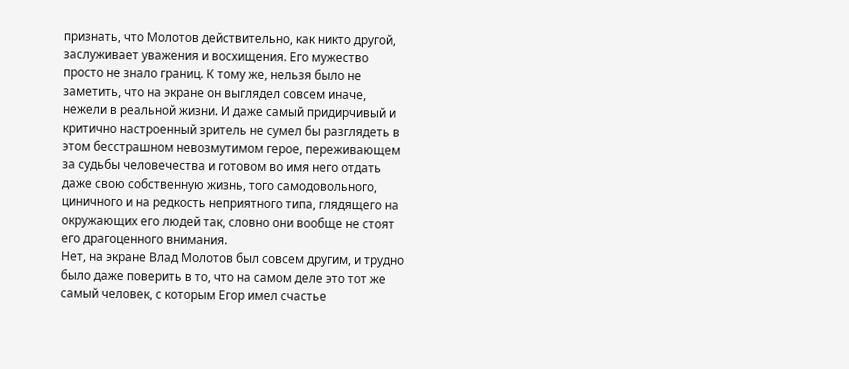признать, что Молотов действительно, как никто другой, заслуживает уважения и восхищения. Его мужество просто не знало границ. К тому же, нельзя было не заметить, что на экране он выглядел совсем иначе, нежели в реальной жизни. И даже самый придирчивый и критично настроенный зритель не сумел бы разглядеть в этом бесстрашном невозмутимом герое, переживающем за судьбы человечества и готовом во имя него отдать даже свою собственную жизнь, того самодовольного, циничного и на редкость неприятного типа, глядящего на окружающих его людей так, словно они вообще не стоят его драгоценного внимания.
Нет, на экране Влад Молотов был совсем другим, и трудно было даже поверить в то, что на самом деле это тот же самый человек, с которым Егор имел счастье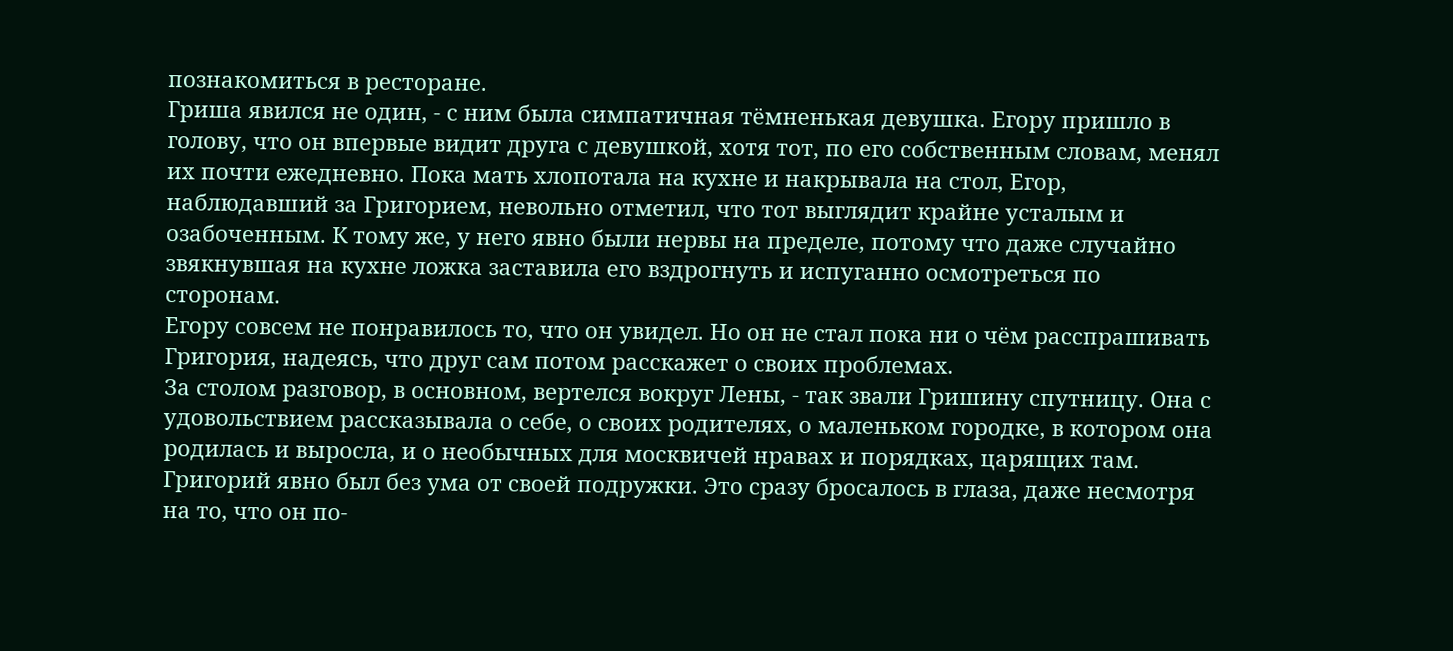познакомиться в ресторане.
Гриша явился не один, - с ним была симпатичная тёмненькая девушка. Егору пришло в голову, что он впервые видит друга с девушкой, хотя тот, по его собственным словам, менял их почти ежедневно. Пока мать хлопотала на кухне и накрывала на стол, Егор, наблюдавший за Григорием, невольно отметил, что тот выглядит крайне усталым и озабоченным. К тому же, у него явно были нервы на пределе, потому что даже случайно звякнувшая на кухне ложка заставила его вздрогнуть и испуганно осмотреться по сторонам.
Егору совсем не понравилось то, что он увидел. Но он не стал пока ни о чём расспрашивать Григория, надеясь, что друг сам потом расскажет о своих проблемах.
За столом разговор, в основном, вертелся вокруг Лены, - так звали Гришину спутницу. Она с удовольствием рассказывала о себе, о своих родителях, о маленьком городке, в котором она родилась и выросла, и о необычных для москвичей нравах и порядках, царящих там. Григорий явно был без ума от своей подружки. Это сразу бросалось в глаза, даже несмотря на то, что он по-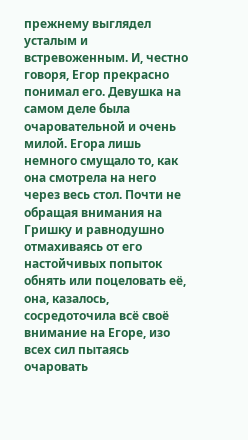прежнему выглядел усталым и встревоженным. И, честно говоря, Егор прекрасно понимал его. Девушка на самом деле была очаровательной и очень милой. Егора лишь немного смущало то, как она смотрела на него через весь стол. Почти не обращая внимания на Гришку и равнодушно отмахиваясь от его настойчивых попыток обнять или поцеловать её, она, казалось, сосредоточила всё своё внимание на Егоре, изо всех сил пытаясь очаровать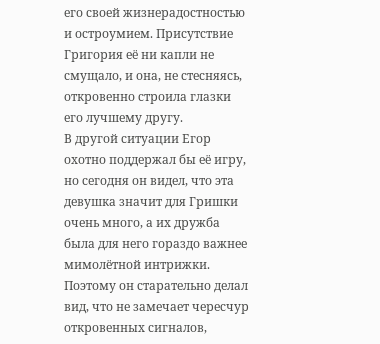его своей жизнерадостностью и остроумием. Присутствие Григория её ни капли не смущало, и она, не стесняясь, откровенно строила глазки его лучшему другу.
В другой ситуации Егор охотно поддержал бы её игру, но сегодня он видел, что эта девушка значит для Гришки очень много, а их дружба была для него гораздо важнее мимолётной интрижки. Поэтому он старательно делал вид, что не замечает чересчур откровенных сигналов,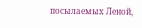посылаемых Леной,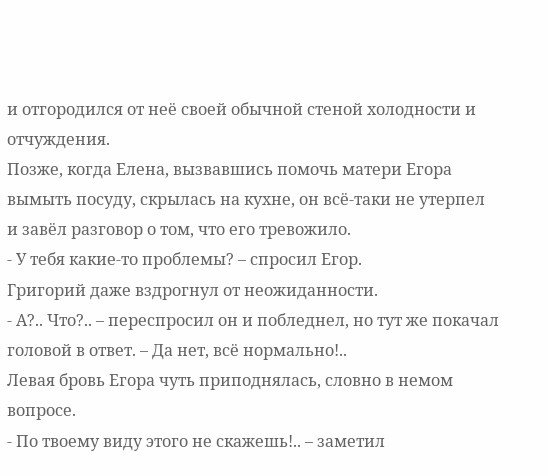и отгородился от неё своей обычной стеной холодности и отчуждения.
Позже, когда Елена, вызвавшись помочь матери Егора вымыть посуду, скрылась на кухне, он всё-таки не утерпел и завёл разговор о том, что его тревожило.
- У тебя какие-то проблемы? – спросил Егор.
Григорий даже вздрогнул от неожиданности.
- А?.. Что?.. – переспросил он и побледнел, но тут же покачал головой в ответ. – Да нет, всё нормально!..
Левая бровь Егора чуть приподнялась, словно в немом вопросе.
- По твоему виду этого не скажешь!.. – заметил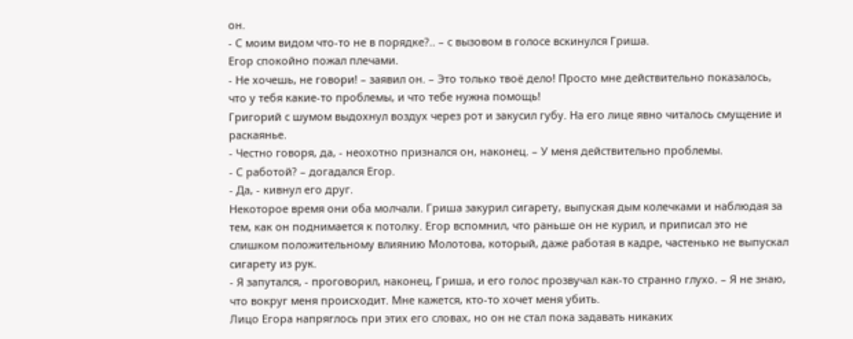он.
- С моим видом что-то не в порядке?.. – с вызовом в голосе вскинулся Гриша.
Егор спокойно пожал плечами.
- Не хочешь, не говори! – заявил он. – Это только твоё дело! Просто мне действительно показалось, что у тебя какие-то проблемы, и что тебе нужна помощь!
Григорий с шумом выдохнул воздух через рот и закусил губу. На его лице явно читалось смущение и раскаянье.
- Честно говоря, да, - неохотно признался он, наконец. – У меня действительно проблемы.
- С работой? – догадался Егор.
- Да, - кивнул его друг.
Некоторое время они оба молчали. Гриша закурил сигарету, выпуская дым колечками и наблюдая за тем, как он поднимается к потолку. Егор вспомнил, что раньше он не курил, и приписал это не слишком положительному влиянию Молотова, который, даже работая в кадре, частенько не выпускал сигарету из рук.
- Я запутался, - проговорил, наконец, Гриша, и его голос прозвучал как-то странно глухо. – Я не знаю, что вокруг меня происходит. Мне кажется, кто-то хочет меня убить.
Лицо Егора напряглось при этих его словах, но он не стал пока задавать никаких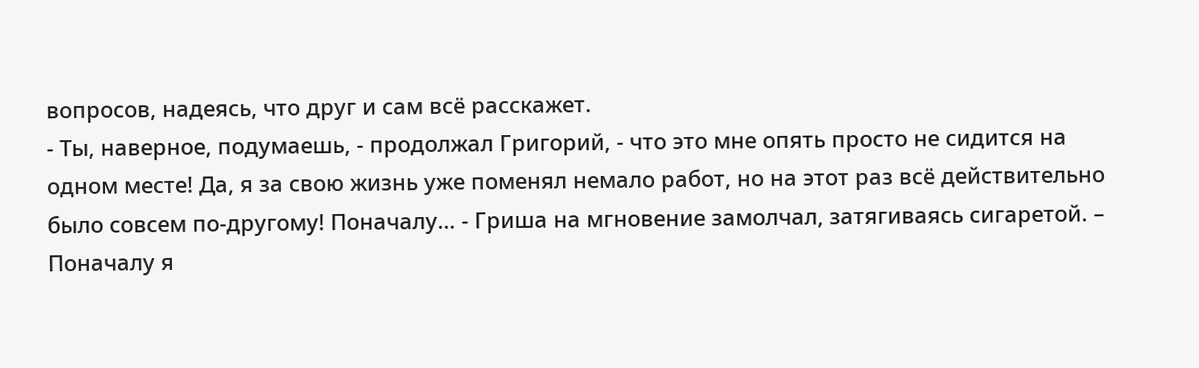вопросов, надеясь, что друг и сам всё расскажет.
- Ты, наверное, подумаешь, - продолжал Григорий, - что это мне опять просто не сидится на одном месте! Да, я за свою жизнь уже поменял немало работ, но на этот раз всё действительно было совсем по-другому! Поначалу… - Гриша на мгновение замолчал, затягиваясь сигаретой. – Поначалу я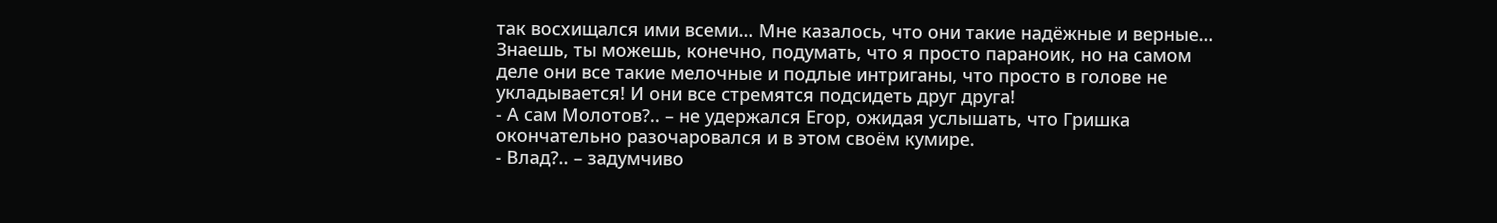так восхищался ими всеми… Мне казалось, что они такие надёжные и верные… Знаешь, ты можешь, конечно, подумать, что я просто параноик, но на самом деле они все такие мелочные и подлые интриганы, что просто в голове не укладывается! И они все стремятся подсидеть друг друга!
- А сам Молотов?.. – не удержался Егор, ожидая услышать, что Гришка окончательно разочаровался и в этом своём кумире.
- Влад?.. – задумчиво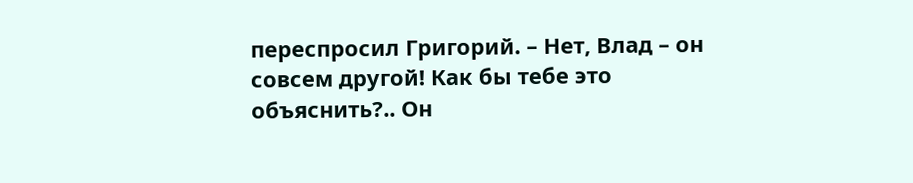переспросил Григорий. – Нет, Влад – он совсем другой! Как бы тебе это объяснить?.. Он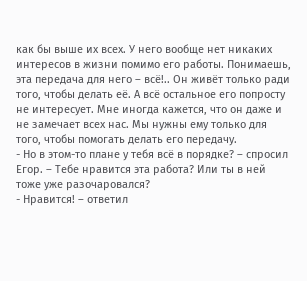как бы выше их всех. У него вообще нет никаких интересов в жизни помимо его работы. Понимаешь, эта передача для него – всё!.. Он живёт только ради того, чтобы делать её. А всё остальное его попросту не интересует. Мне иногда кажется, что он даже и не замечает всех нас. Мы нужны ему только для того, чтобы помогать делать его передачу.
- Но в этом-то плане у тебя всё в порядке? – спросил Егор. – Тебе нравится эта работа? Или ты в ней тоже уже разочаровался?
- Нравится! – ответил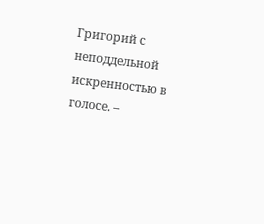Григорий с неподдельной искренностью в голосе. –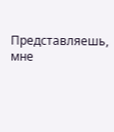Представляешь, мне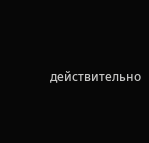действительно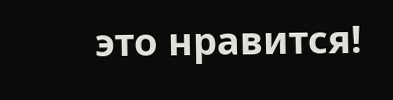это нравится!